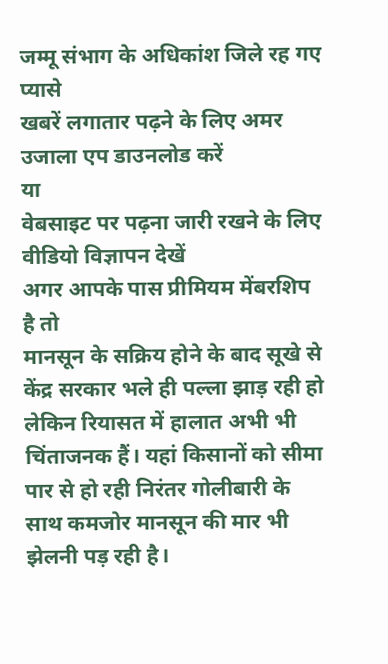जम्मू संभाग के अधिकांश जिले रह गए प्यासे
खबरें लगातार पढ़ने के लिए अमर उजाला एप डाउनलोड करें
या
वेबसाइट पर पढ़ना जारी रखने के लिए वीडियो विज्ञापन देखें
अगर आपके पास प्रीमियम मेंबरशिप है तो
मानसून के सक्रिय होने के बाद सूखे से केंद्र सरकार भले ही पल्ला झाड़ रही हो लेकिन रियासत में हालात अभी भी चिंताजनक हैं। यहां किसानों को सीमा पार से हो रही निरंतर गोलीबारी के साथ कमजोर मानसून की मार भी झेलनी पड़ रही है।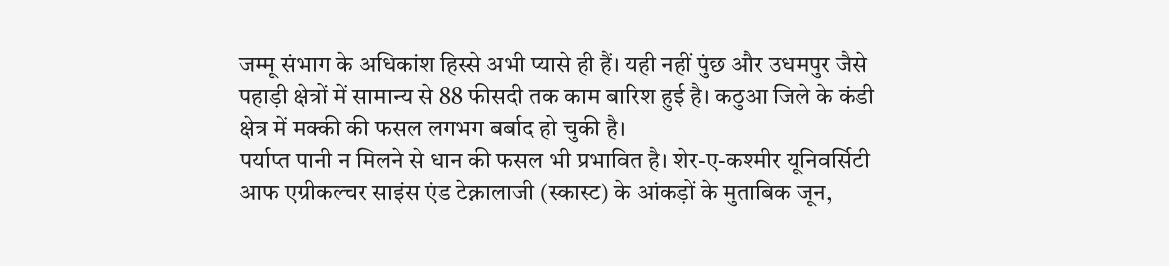जम्मू संभाग के अधिकांश हिस्से अभी प्यासे ही हैं। यही नहीं पुंछ और उधमपुर जैसे पहाड़ी क्षेत्रों में सामान्य से 88 फीसदी तक काम बारिश हुई है। कठुआ जिले के कंडी क्षेत्र में मक्की की फसल लगभग बर्बाद हो चुकी है।
पर्याप्त पानी न मिलने से धान की फसल भी प्रभावित है। शेर-ए-कश्मीर यूनिवर्सिटी आफ एग्रीकल्चर साइंस एंड टेक्नालाजी (स्कास्ट) के आंकड़ों के मुताबिक जून,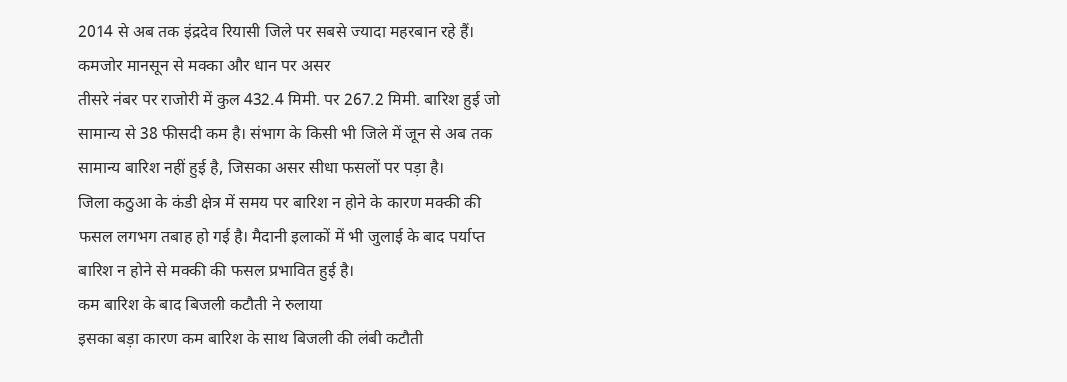2014 से अब तक इंद्रदेव रियासी जिले पर सबसे ज्यादा महरबान रहे हैं।
कमजोर मानसून से मक्का और धान पर असर
तीसरे नंबर पर राजोरी में कुल 432.4 मिमी. पर 267.2 मिमी. बारिश हुई जो सामान्य से 38 फीसदी कम है। संभाग के किसी भी जिले में जून से अब तक सामान्य बारिश नहीं हुई है, जिसका असर सीधा फसलों पर पड़ा है।
जिला कठुआ के कंडी क्षेत्र में समय पर बारिश न होने के कारण मक्की की फसल लगभग तबाह हो गई है। मैदानी इलाकों में भी जुलाई के बाद पर्याप्त बारिश न होने से मक्की की फसल प्रभावित हुई है।
कम बारिश के बाद बिजली कटौती ने रुलाया
इसका बड़ा कारण कम बारिश के साथ बिजली की लंबी कटौती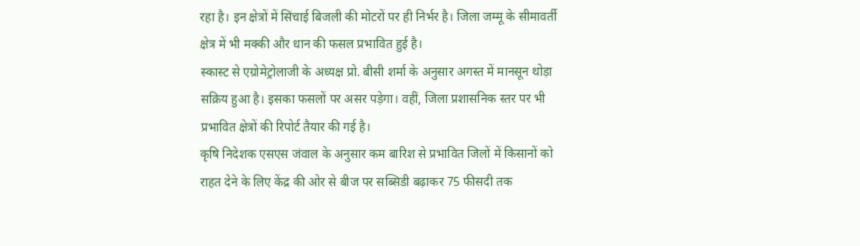रहा है। इन क्षेत्रों में सिंचाई बिजली की मोटरों पर ही निर्भर है। जिला जम्मू के सीमावर्ती क्षेत्र में भी मक्की और धान की फसल प्रभावित हुई है।
स्कास्ट से एग्रोमेट्रोलाजी के अध्यक्ष प्रो. बीसी शर्मा के अनुसार अगस्त में मानसून थोड़ा सक्रिय हुआ है। इसका फसलों पर असर पड़ेगा। वहीं, जिला प्रशासनिक स्तर पर भी प्रभावित क्षेत्रों की रिपोर्ट तैयार की गई है।
कृषि निदेशक एसएस जंवाल के अनुसार कम बारिश से प्रभावित जिलों में किसानों को राहत देने के लिए केंद्र की ओर से बीज पर सब्सिडी बढ़ाकर 75 फीसदी तक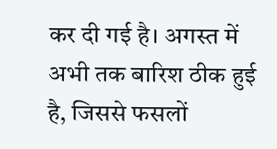कर दी गई है। अगस्त में अभी तक बारिश ठीक हुई है, जिससे फसलों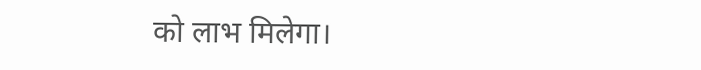को लाभ मिलेगा।